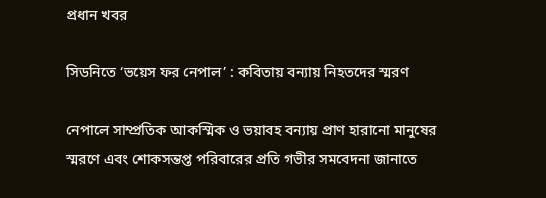প্রধান খবর

সিডনিতে ‘ভয়েস ফর নেপাল’ : কবিতায় বন্যায় নিহতদের স্মরণ

নেপালে সাম্প্রতিক আকস্মিক ও ভয়াবহ বন্যায় প্রাণ হারানো মানুষের স্মরণে এবং শোকসন্তপ্ত পরিবারের প্রতি গভীর সমবেদনা জানাতে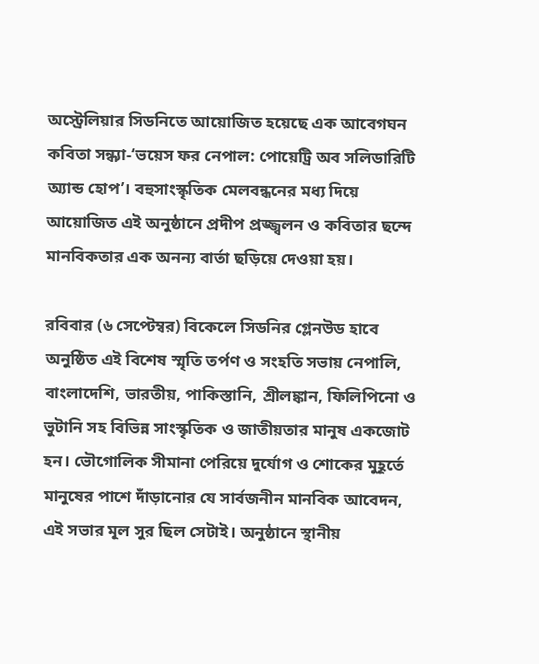অস্ট্রেলিয়ার সিডনিতে আয়োজিত হয়েছে এক আবেগঘন কবিতা সন্ধ্যা-‘ভয়েস ফর নেপাল: পোয়েট্রি অব সলিডারিটি অ্যান্ড হোপ’। বহুসাংস্কৃতিক মেলবন্ধনের মধ্য দিয়ে আয়োজিত এই অনুষ্ঠানে প্রদীপ প্রজ্জ্বলন ও কবিতার ছন্দে মানবিকতার এক অনন্য বার্তা ছড়িয়ে দেওয়া হয়।

রবিবার (৬ সেপ্টেম্বর) বিকেলে সিডনির গ্লেনউড হাবে অনুষ্ঠিত এই বিশেষ স্মৃতি তর্পণ ও সংহতি সভায় নেপালি, বাংলাদেশি, ভারতীয়, পাকিস্তানি, শ্রীলঙ্কান, ফিলিপিনো ও ভুটানি সহ বিভিন্ন সাংস্কৃতিক ও জাতীয়তার মানুষ একজোট হন। ভৌগোলিক সীমানা পেরিয়ে দুর্যোগ ও শোকের মুহূর্তে মানুষের পাশে দাঁড়ানোর যে সার্বজনীন মানবিক আবেদন, এই সভার মূল সুর ছিল সেটাই। অনুষ্ঠানে স্থানীয়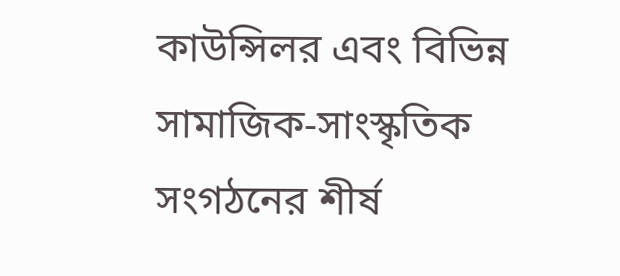কাউন্সিলর এবং বিভিন্ন সামাজিক-সাংস্কৃতিক সংগঠনের শীর্ষ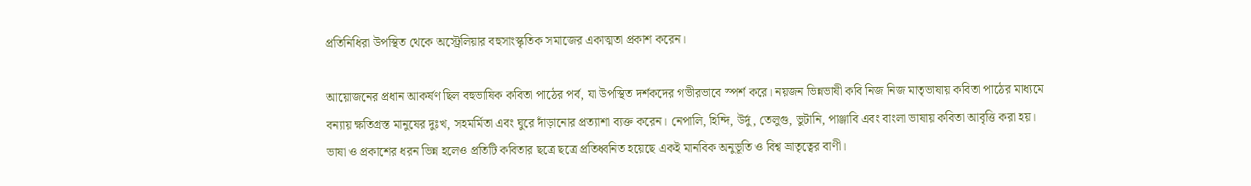প্রতিনিধিরা উপস্থিত থেকে অস্ট্রেলিয়ার বহুসাংস্কৃতিক সমাজের একাত্মতা প্রকাশ করেন।

আয়োজনের প্রধান আকর্ষণ ছিল বহুভাষিক কবিতা পাঠের পর্ব, যা উপস্থিত দর্শকদের গভীরভাবে স্পর্শ করে। নয়জন ভিন্নভাষী কবি নিজ নিজ মাতৃভাষায় কবিতা পাঠের মাধ্যমে বন্যায় ক্ষতিগ্রস্ত মানুষের দুঃখ, সহমর্মিতা এবং ঘুরে দাঁড়ানোর প্রত্যাশা ব্যক্ত করেন। নেপালি, হিন্দি, উর্দু, তেলুগু, ভুটানি, পাঞ্জাবি এবং বাংলা ভাষায় কবিতা আবৃত্তি করা হয়। ভাষা ও প্রকাশের ধরন ভিন্ন হলেও প্রতিটি কবিতার ছত্রে ছত্রে প্রতিধ্বনিত হয়েছে একই মানবিক অনুভূতি ও বিশ্ব ভ্রাতৃত্বের বাণী।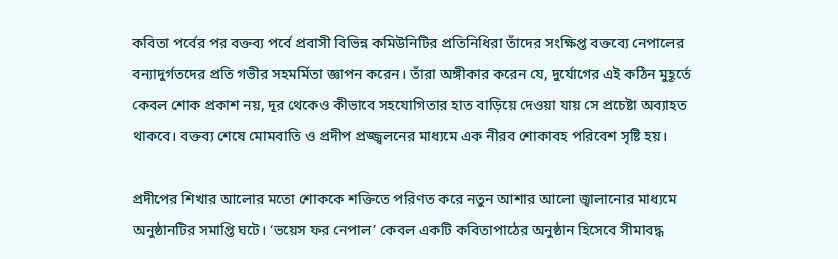কবিতা পর্বের পর বক্তব্য পর্বে প্রবাসী বিভিন্ন কমিউনিটির প্রতিনিধিরা তাঁদের সংক্ষিপ্ত বক্তব্যে নেপালের বন্যাদুর্গতদের প্রতি গভীর সহমর্মিতা জ্ঞাপন করেন। তাঁরা অঙ্গীকার করেন যে, দুর্যোগের এই কঠিন মুহূর্তে কেবল শোক প্রকাশ নয়, দূর থেকেও কীভাবে সহযোগিতার হাত বাড়িয়ে দেওয়া যায় সে প্রচেষ্টা অব্যাহত থাকবে। বক্তব্য শেষে মোমবাতি ও প্রদীপ প্রজ্জ্বলনের মাধ্যমে এক নীরব শোকাবহ পরিবেশ সৃষ্টি হয়।

প্রদীপের শিখার আলোর মতো শোককে শক্তিতে পরিণত করে নতুন আশার আলো জ্বালানোর মাধ্যমে অনুষ্ঠানটির সমাপ্তি ঘটে। ‘ভয়েস ফর নেপাল’ কেবল একটি কবিতাপাঠের অনুষ্ঠান হিসেবে সীমাবদ্ধ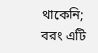থাকেনি; বরং এটি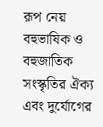রূপ নেয় বহুভাষিক ও বহুজাতিক সংস্কৃতির ঐক্য এবং দুর্যোগের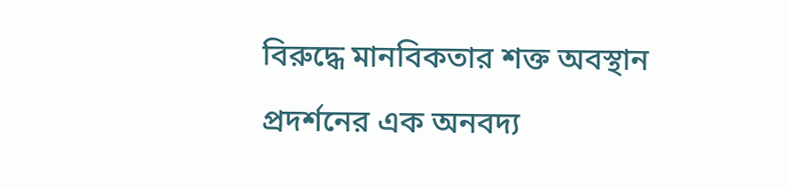বিরুদ্ধে মানবিকতার শক্ত অবস্থান প্রদর্শনের এক অনবদ্য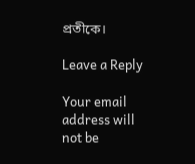প্রতীকে।

Leave a Reply

Your email address will not be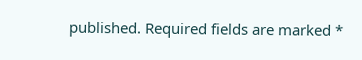published. Required fields are marked *